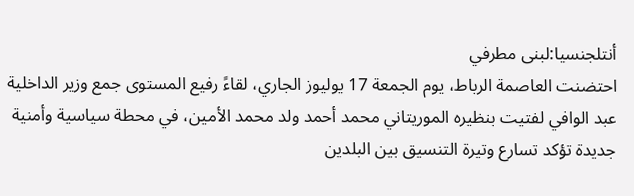أنتلجنسيا:لبنى مطرفي
احتضنت العاصمة الرباط، يوم الجمعة 17 يوليوز الجاري، لقاءً رفيع المستوى جمع وزير الداخلية عبد الوافي لفتيت بنظيره الموريتاني محمد أحمد ولد محمد الأمين، في محطة سياسية وأمنية جديدة تؤكد تسارع وتيرة التنسيق بين البلدين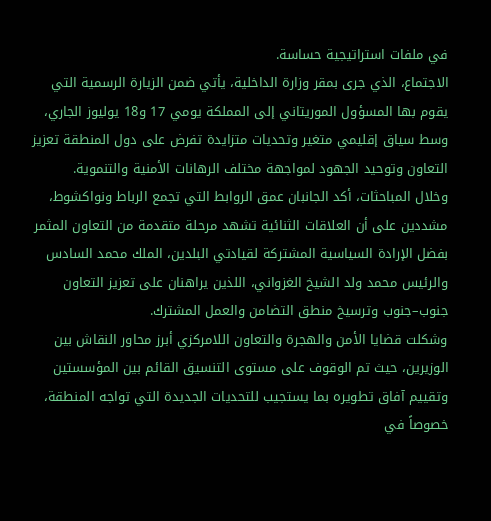في ملفات استراتيجية حساسة.
الاجتماع، الذي جرى بمقر وزارة الداخلية، يأتي ضمن الزيارة الرسمية التي يقوم بها المسؤول الموريتاني إلى المملكة يومي 17 و18 يوليوز الجاري، وسط سياق إقليمي متغير وتحديات متزايدة تفرض على دول المنطقة تعزيز التعاون وتوحيد الجهود لمواجهة مختلف الرهانات الأمنية والتنموية.
وخلال المباحثات، أكد الجانبان عمق الروابط التي تجمع الرباط ونواكشوط، مشددين على أن العلاقات الثنائية تشهد مرحلة متقدمة من التعاون المثمر بفضل الإرادة السياسية المشتركة لقيادتي البلدين، الملك محمد السادس والرئيس محمد ولد الشيخ الغزواني، اللذين يراهنان على تعزيز التعاون جنوب–جنوب وترسيخ منطق التضامن والعمل المشترك.
وشكلت قضايا الأمن والهجرة والتعاون اللامركزي أبرز محاور النقاش بين الوزيرين، حيث تم الوقوف على مستوى التنسيق القائم بين المؤسستين وتقييم آفاق تطويره بما يستجيب للتحديات الجديدة التي تواجه المنطقة، خصوصاً في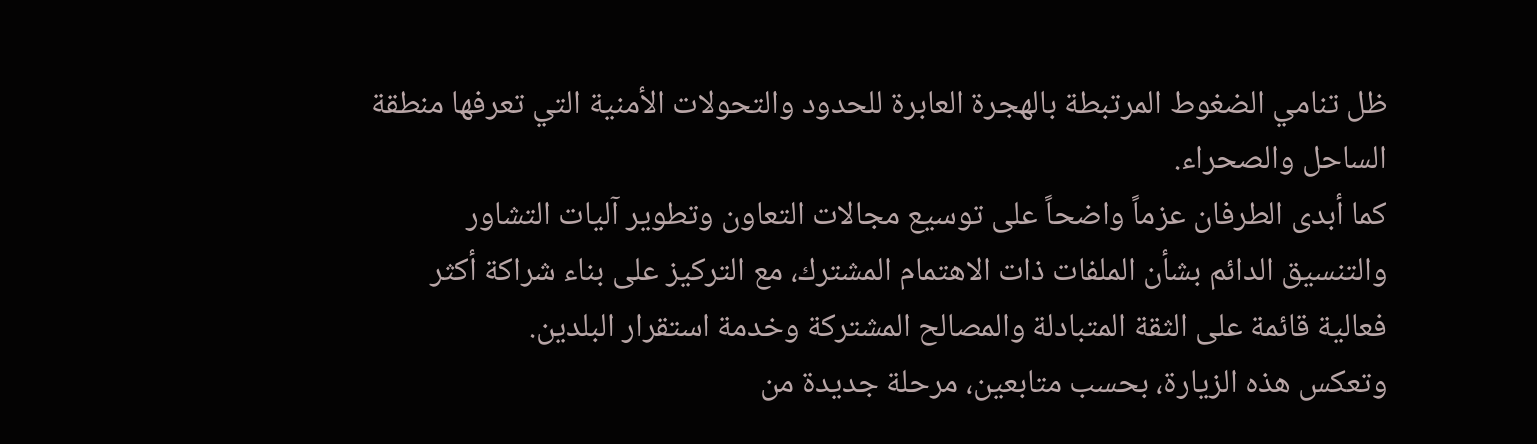ظل تنامي الضغوط المرتبطة بالهجرة العابرة للحدود والتحولات الأمنية التي تعرفها منطقة الساحل والصحراء.
كما أبدى الطرفان عزماً واضحاً على توسيع مجالات التعاون وتطوير آليات التشاور والتنسيق الدائم بشأن الملفات ذات الاهتمام المشترك، مع التركيز على بناء شراكة أكثر فعالية قائمة على الثقة المتبادلة والمصالح المشتركة وخدمة استقرار البلدين.
وتعكس هذه الزيارة، بحسب متابعين، مرحلة جديدة من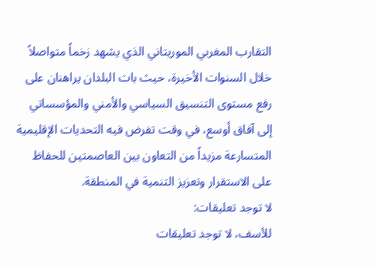التقارب المغربي الموريتاني الذي يشهد زخماً متواصلاً خلال السنوات الأخيرة، حيث بات البلدان يراهنان على رفع مستوى التنسيق السياسي والأمني والمؤسساتي إلى آفاق أوسع، في وقت تفرض فيه التحديات الإقليمية المتسارعة مزيداً من التعاون بين العاصمتين للحفاظ على الاستقرار وتعزيز التنمية في المنطقة.
لا توجد تعليقات:
للأسف، لا توجد تعليقات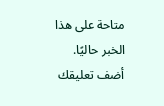متاحة على هذا الخبر حاليًا.
أضف تعليقك